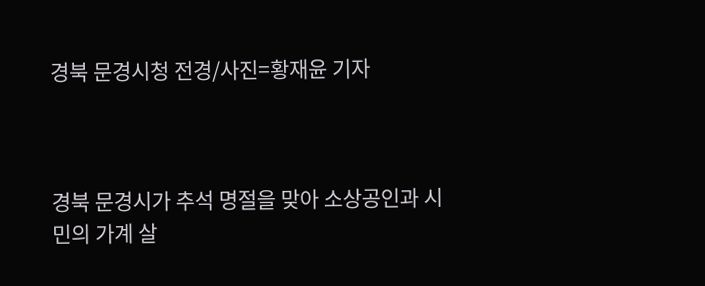경북 문경시청 전경/사진=황재윤 기자



경북 문경시가 추석 명절을 맞아 소상공인과 시민의 가계 살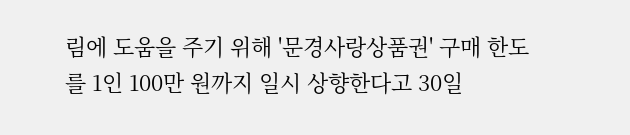림에 도움을 주기 위해 '문경사랑상품권' 구매 한도를 1인 100만 원까지 일시 상향한다고 30일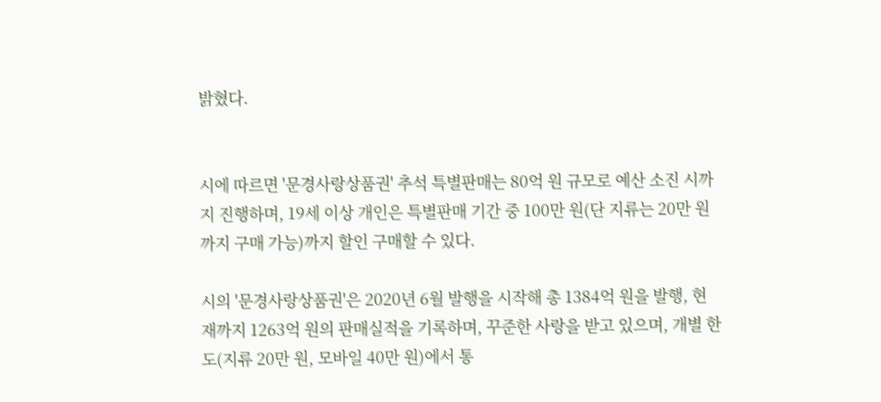밝혔다.


시에 따르면 '문경사랑상품권' 추석 특별판매는 80억 원 규모로 예산 소진 시까지 진행하며, 19세 이상 개인은 특별판매 기간 중 100만 원(단 지류는 20만 원까지 구매 가능)까지 할인 구매할 수 있다.

시의 '문경사랑상품권'은 2020년 6월 발행을 시작해 총 1384억 원을 발행, 현재까지 1263억 원의 판매실적을 기록하며, 꾸준한 사랑을 받고 있으며, 개별 한도(지류 20만 원, 모바일 40만 원)에서 통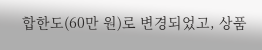합한도(60만 원)로 변경되었고, 상품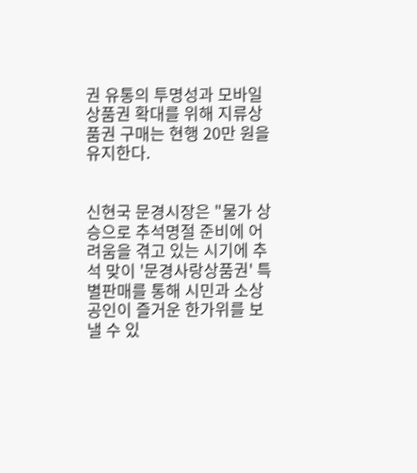권 유통의 투명성과 모바일 상품권 확대를 위해 지류상품권 구매는 현행 20만 원을 유지한다.


신현국 문경시장은 "물가 상승으로 추석명절 준비에 어려움을 겪고 있는 시기에 추석 맞이 '문경사랑상품권' 특별판매를 통해 시민과 소상공인이 즐거운 한가위를 보낼 수 있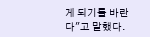게 되기를 바란다"고 말했다.